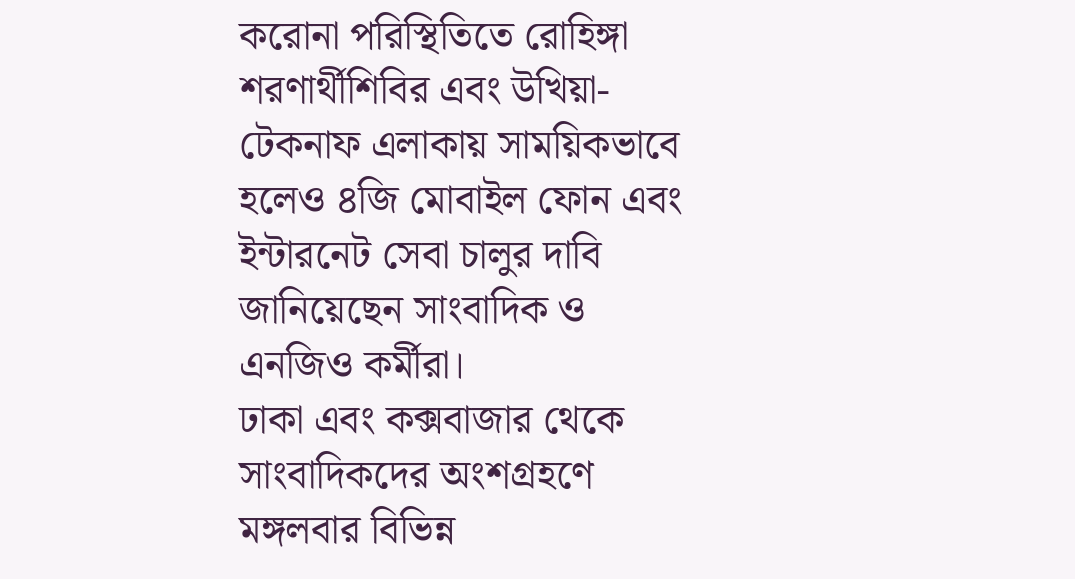করোনা পরিস্থিতিতে রোহিঙ্গা শরণার্থীশিবির এবং উখিয়া-টেকনাফ এলাকায় সাময়িকভাবে হলেও ৪জি মোবাইল ফোন এবং ইন্টারনেট সেবা চালুর দাবি জানিয়েছেন সাংবাদিক ও এনজিও কর্মীরা।
ঢাকা এবং কক্সবাজার থেকে সাংবাদিকদের অংশগ্রহণে মঙ্গলবার বিভিন্ন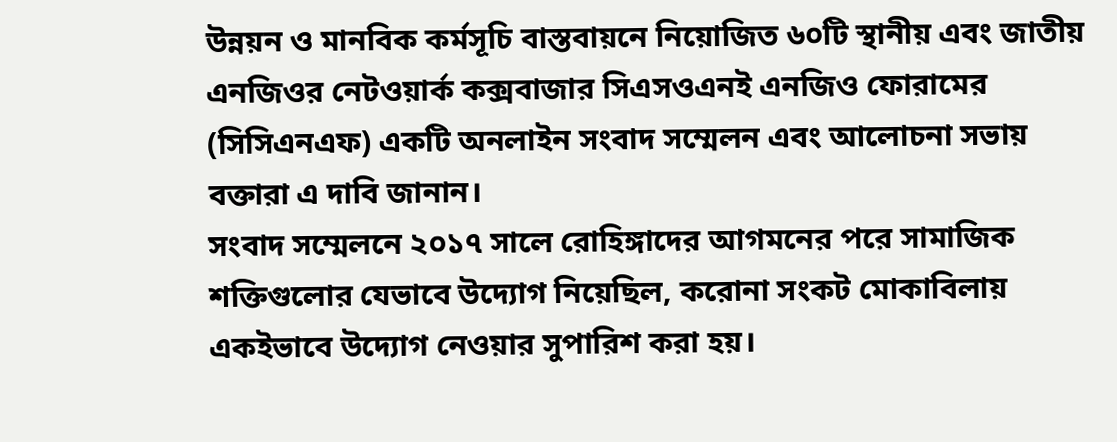উন্নয়ন ও মানবিক কর্মসূচি বাস্তবায়নে নিয়োজিত ৬০টি স্থানীয় এবং জাতীয় এনজিওর নেটওয়ার্ক কক্সবাজার সিএসওএনই এনজিও ফোরামের (সিসিএনএফ) একটি অনলাইন সংবাদ সম্মেলন এবং আলোচনা সভায় বক্তারা এ দাবি জানান।
সংবাদ সম্মেলনে ২০১৭ সালে রোহিঙ্গাদের আগমনের পরে সামাজিক শক্তিগুলোর যেভাবে উদ্যোগ নিয়েছিল, করোনা সংকট মোকাবিলায় একইভাবে উদ্যোগ নেওয়ার সুপারিশ করা হয়।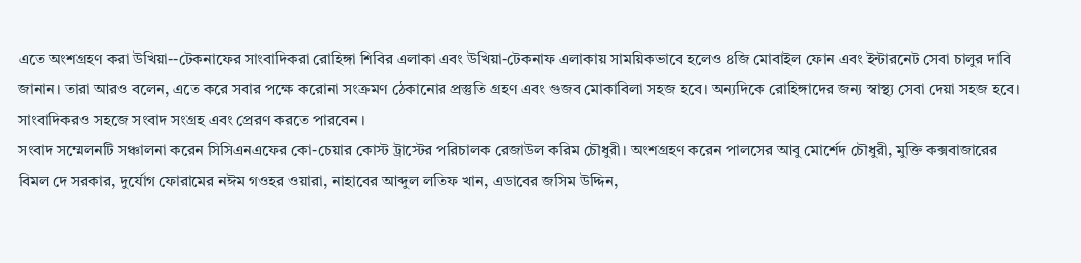এতে অংশগ্রহণ করা উখিয়া--টেকনাফের সাংবাদিকরা রোহিঙ্গা শিবির এলাকা এবং উখিয়া-টেকনাফ এলাকায় সাময়িকভাবে হলেও ৪জি মোবাইল ফোন এবং ইন্টারনেট সেবা চালুর দাবি জানান। তারা আরও বলেন, এতে করে সবার পক্ষে করোনা সংক্রমণ ঠেকানোর প্রস্তুতি গ্রহণ এবং গুজব মোকাবিলা সহজ হবে। অন্যদিকে রোহিঙ্গাদের জন্য স্বাস্থ্য সেবা দেয়া সহজ হবে। সাংবাদিকরও সহজে সংবাদ সংগ্রহ এবং প্রেরণ করতে পারবেন ।
সংবাদ সম্মেলনটি সঞ্চালনা করেন সিসিএনএফের কো-চেয়ার কোস্ট ট্রাস্টের পরিচালক রেজাউল করিম চৌধুরী। অংশগ্রহণ করেন পালসের আবু মোর্শেদ চৌধুরী, মুক্তি কক্সবাজারের বিমল দে সরকার, দুর্যোগ ফোরামের নঈম গওহর ওয়ারা, নাহাবের আব্দুল লতিফ খান, এডাবের জসিম উদ্দিন,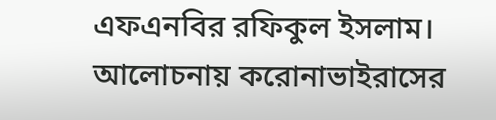এফএনবির রফিকুল ইসলাম।
আলোচনায় করোনাভাইরাসের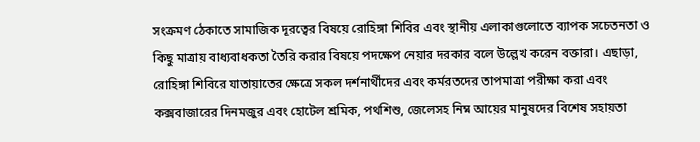সংক্রমণ ঠেকাতে সামাজিক দূরত্বের বিষয়ে রোহিঙ্গা শিবির এবং স্থানীয় এলাকাগুলোতে ব্যাপক সচেতনতা ও কিছু মাত্রায় বাধ্যবাধকতা তৈরি করার বিষয়ে পদক্ষেপ নেয়ার দরকার বলে উল্লেখ করেন বক্তারা। এছাড়া, রোহিঙ্গা শিবিরে যাতায়াতের ক্ষেত্রে সকল দর্শনার্থীদের এবং কর্মরতদের তাপমাত্রা পরীক্ষা করা এবং কক্সবাজারের দিনমজুর এবং হোটেল শ্রমিক, পথশিশু, জেলেসহ নিম্ন আয়ের মানুষদের বিশেষ সহায়তা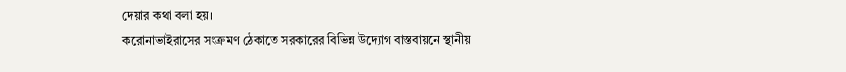দেয়ার কথা বলা হয়।
করোনাভাইরাসের সংক্রমণ ঠেকাতে সরকারের বিভিন্ন উদ্যোগ বাস্তবায়নে স্থানীয়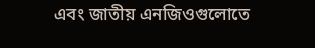এবং জাতীয় এনজিওগুলোতে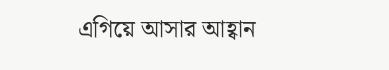এগিয়ে আসার আহ্বান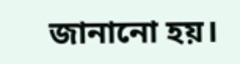জানানো হয়।